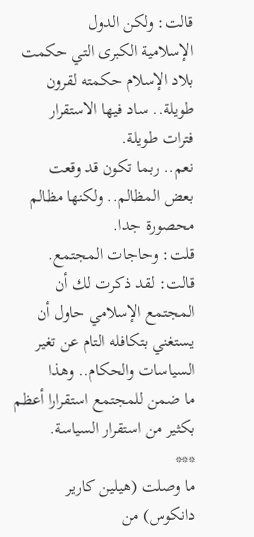قالت: ولكن الدول
الإسلامية الكبرى التي حكمت بلاد الإسلام حكمته لقرون طويلة.. ساد فيها الاستقرار
فترات طويلة.
نعم.. ربما تكون قد وقعت
بعض المظالم.. ولكنها مظالم محصورة جدا.
قلت: وحاجات المجتمع.
قالت: لقد ذكرت لك أن
المجتمع الإسلامي حاول أن يستغني بتكافله التام عن تغير السياسات والحكام.. وهذا
ما ضمن للمجتمع استقرارا أعظم بكثير من استقرار السياسة.
***
ما وصلت (هيلين كارير
دانكوس) من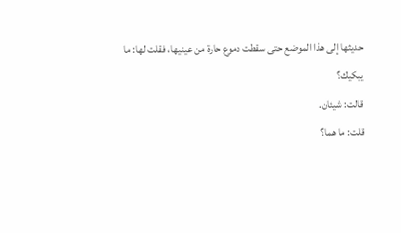حديثها إلى هذا الموضع حتى سقطت دموع حارة من عينيها، فقلت لها: ما
يبكيك؟
قالت: شيئان.
قلت: ما هما؟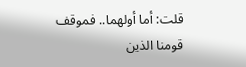قلت: أما أولهما.. فموقف
قومنا الذين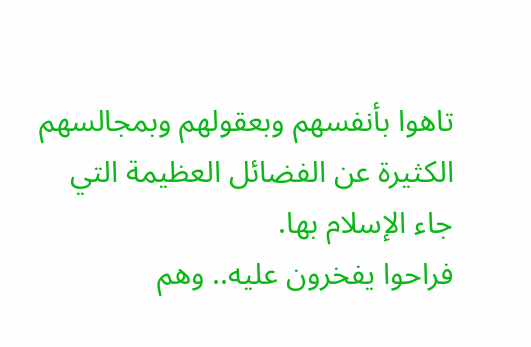تاهوا بأنفسهم وبعقولهم وبمجالسهم الكثيرة عن الفضائل العظيمة التي
جاء الإسلام بها.
فراحوا يفخرون عليه.. وهم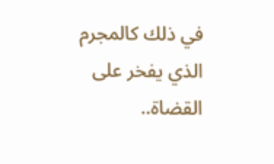في ذلك كالمجرم الذي يفخر على القضاة..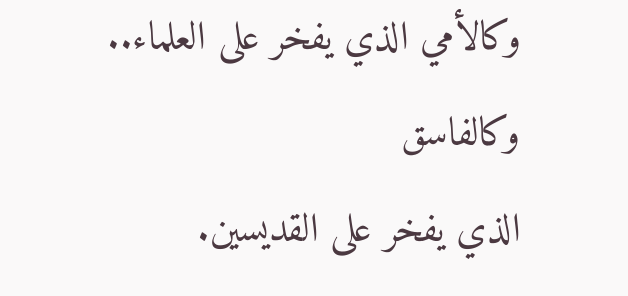وكالأمي الذي يفخر على العلماء.. وكالفاسق
الذي يفخر على القديسين.